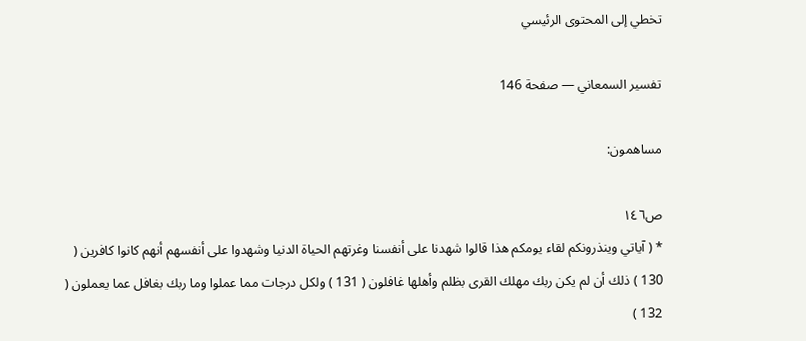تخطي إلى المحتوى الرئيسي

تفسير السمعاني — صفحة 146

مساهمون:

ص١٤٦
* ( آياتي وينذرونكم لقاء يومكم هذا قالوا شهدنا على أنفسنا وغرتهم الحياة الدنيا وشهدوا على أنفسهم أنهم كانوا كافرين ( 130 ) ذلك أن لم يكن ربك مهلك القرى بظلم وأهلها غافلون ( 131 ) ولكل درجات مما عملوا وما ربك بغافل عما يعملون ( 132 )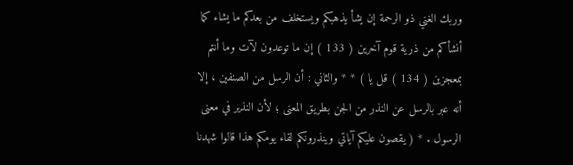وربك الغني ذو الرحمة إن يشأ يذهبكم ويستخلف من بعدكم ما يشاء كما أنشأكم من ذرية قوم آخرين ( 133 ) إن ما توعدون لآت وما أنتم بمعجزين ( 134 ) قل يا ) * * والثاني : أن الرسل من الصنفين ، إلا أنه عبر بالرسل عن النذر من الجن بطريق المعنى ؛ لأن النذير في معنى الرسول . * ( يقصون عليكم آياتي وينذرونكم لقاء يومكم هذا قالوا شهدنا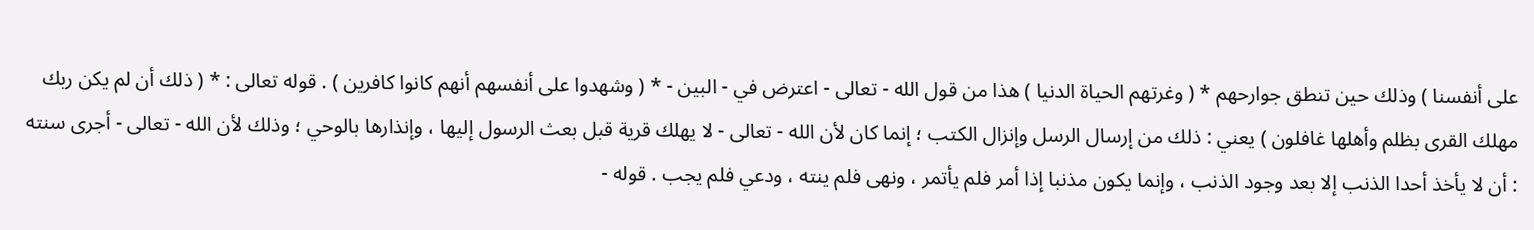على أنفسنا ) وذلك حين تنطق جوارحهم * ( وغرتهم الحياة الدنيا ) هذا من قول الله - تعالى - اعترض في - البين - * ( وشهدوا على أنفسهم أنهم كانوا كافرين ) . قوله تعالى : * ( ذلك أن لم يكن ربك مهلك القرى بظلم وأهلها غافلون ) يعني : ذلك من إرسال الرسل وإنزال الكتب ؛ إنما كان لأن الله - تعالى - لا يهلك قرية قبل بعث الرسول إليها ، وإنذارها بالوحي ؛ وذلك لأن الله - تعالى - أجرى سنته : أن لا يأخذ أحدا الذنب إلا بعد وجود الذنب ، وإنما يكون مذنبا إذا أمر فلم يأتمر ، ونهى فلم ينته ، ودعي فلم يجب . قوله -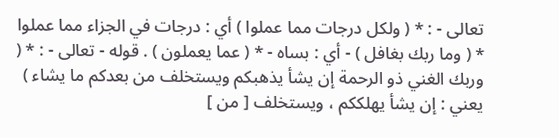تعالى - : * ( ولكل درجات مما عملوا ) أي : درجات في الجزاء مما عملوا * ( وما ربك بغافل ) - أي : بساه - * ( عما يعملون ) . قوله - تعالى - : * ( وربك الغني ذو الرحمة إن يشأ يذهبكم ويستخلف من بعدكم ما يشاء ) يعني : إن يشأ يهلككم ، ويستخلف [ من ]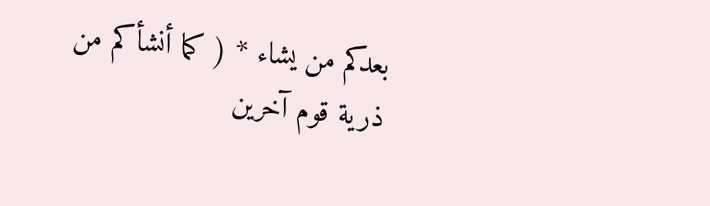بعدكم من يشاء * ( كما أنشأكم من ذرية قوم آخرين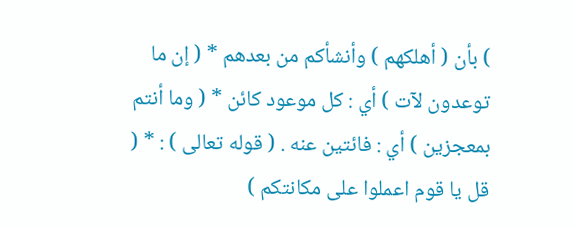) بأن ( أهلكهم ) وأنشأكم من بعدهم * ( إن ما توعدون لآت ) أي : كل موعود كائن * ( وما أنتم بمعجزين ) أي : فائتين عنه . ( قوله تعالى ) : * ( قل يا قوم اعملوا على مكانتكم )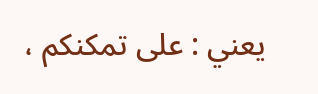يعني : على تمكنكم ،